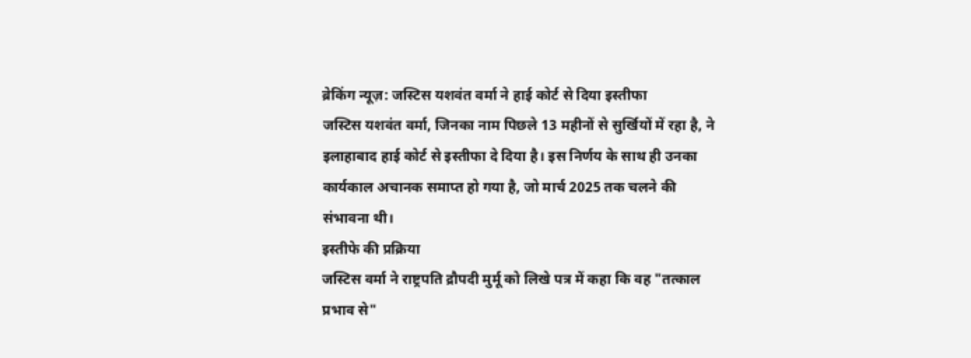ब्रेकिंग न्यूज़: जस्टिस यशवंत वर्मा ने हाई कोर्ट से दिया इस्तीफा
जस्टिस यशवंत वर्मा, जिनका नाम पिछले 13 महीनों से सुर्खियों में रहा है, ने इलाहाबाद हाई कोर्ट से इस्तीफा दे दिया है। इस निर्णय के साथ ही उनका कार्यकाल अचानक समाप्त हो गया है, जो मार्च 2025 तक चलने की संभावना थी।
इस्तीफे की प्रक्रिया
जस्टिस वर्मा ने राष्ट्रपति द्रौपदी मुर्मू को लिखे पत्र में कहा कि वह "तत्काल प्रभाव से"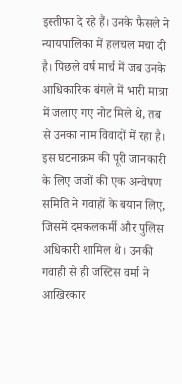इस्तीफा दे रहे हैं। उनके फैसले ने न्यायपालिका में हलचल मचा दी है। पिछले वर्ष मार्च में जब उनके आधिकारिक बंगले में भारी मात्रा में जलाए गए नोट मिले थे, तब से उनका नाम विवादों में रहा है।
इस घटनाक्रम की पूरी जानकारी के लिए जजों की एक अन्वेषण समिति ने गवाहों के बयान लिए, जिसमें दमकलकर्मी और पुलिस अधिकारी शामिल थे। उनकी गवाही से ही जस्टिस वर्मा ने आखिरकार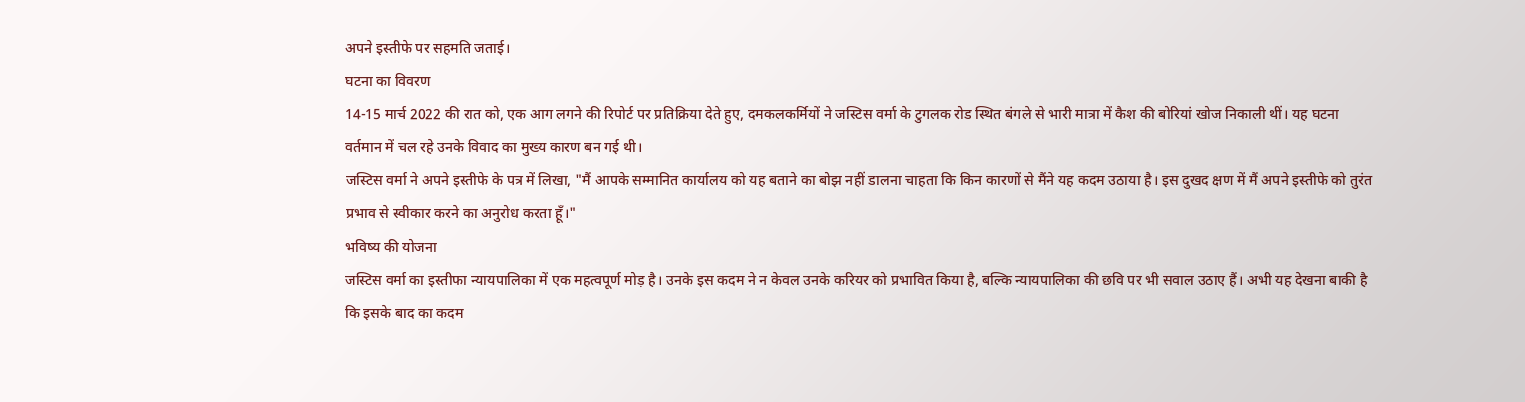अपने इस्तीफे पर सहमति जताई।
घटना का विवरण
14-15 मार्च 2022 की रात को, एक आग लगने की रिपोर्ट पर प्रतिक्रिया देते हुए, दमकलकर्मियों ने जस्टिस वर्मा के टुगलक रोड स्थित बंगले से भारी मात्रा में कैश की बोरियां खोज निकाली थीं। यह घटना वर्तमान में चल रहे उनके विवाद का मुख्य कारण बन गई थी।
जस्टिस वर्मा ने अपने इस्तीफे के पत्र में लिखा, "मैं आपके सम्मानित कार्यालय को यह बताने का बोझ नहीं डालना चाहता कि किन कारणों से मैंने यह कदम उठाया है। इस दुखद क्षण में मैं अपने इस्तीफे को तुरंत प्रभाव से स्वीकार करने का अनुरोध करता हूँ।"
भविष्य की योजना
जस्टिस वर्मा का इस्तीफा न्यायपालिका में एक महत्वपूर्ण मोड़ है। उनके इस कदम ने न केवल उनके करियर को प्रभावित किया है, बल्कि न्यायपालिका की छवि पर भी सवाल उठाए हैं। अभी यह देखना बाकी है कि इसके बाद का कदम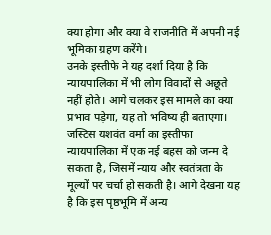क्या होगा और क्या वे राजनीति में अपनी नई भूमिका ग्रहण करेंगे।
उनके इस्तीफे ने यह दर्शा दिया है कि न्यायपालिका में भी लोग विवादों से अछूते नहीं होते। आगे चलकर इस मामले का क्या प्रभाव पड़ेगा, यह तो भविष्य ही बताएगा।
जस्टिस यशवंत वर्मा का इस्तीफा न्यायपालिका में एक नई बहस को जन्म दे सकता है, जिसमें न्याय और स्वतंत्रता के मूल्यों पर चर्चा हो सकती है। आगे देखना यह है कि इस पृष्ठभूमि में अन्य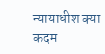न्यायाधीश क्या कदम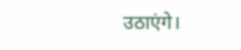उठाएंगे।